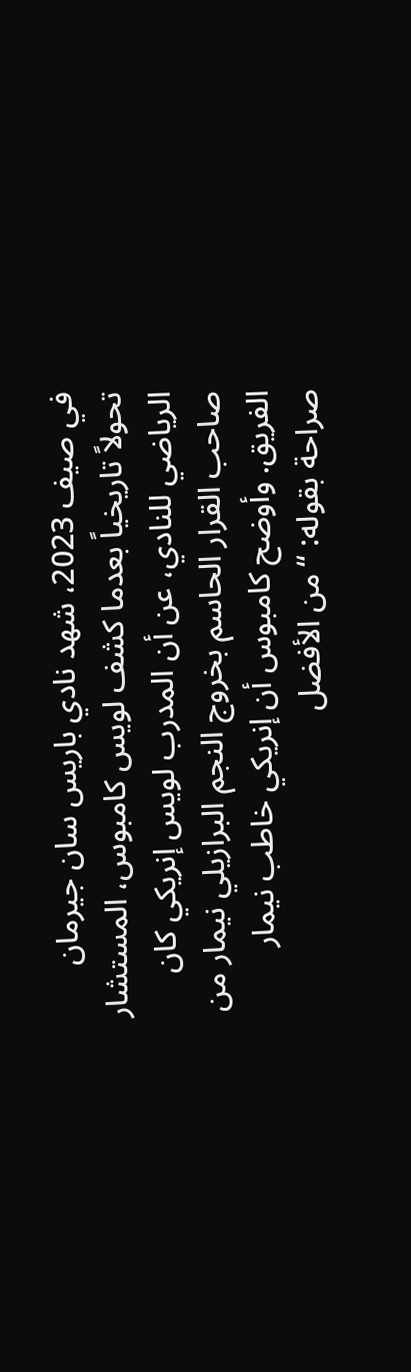في صيف 2023، شهد نادي باريس سان جيرمان تحولاً تاريخياً بعدما كشف لويس كامبوس، المستشار الرياضي للنادي، عن أن المدرب لويس إنريكي كان صاحب القرار الحاسم بخروج النجم البرازيلي نيمار من الفريق. وأوضح كامبوس أن إنريكي خاطب نيمار صراحة بقوله: “من الأفضل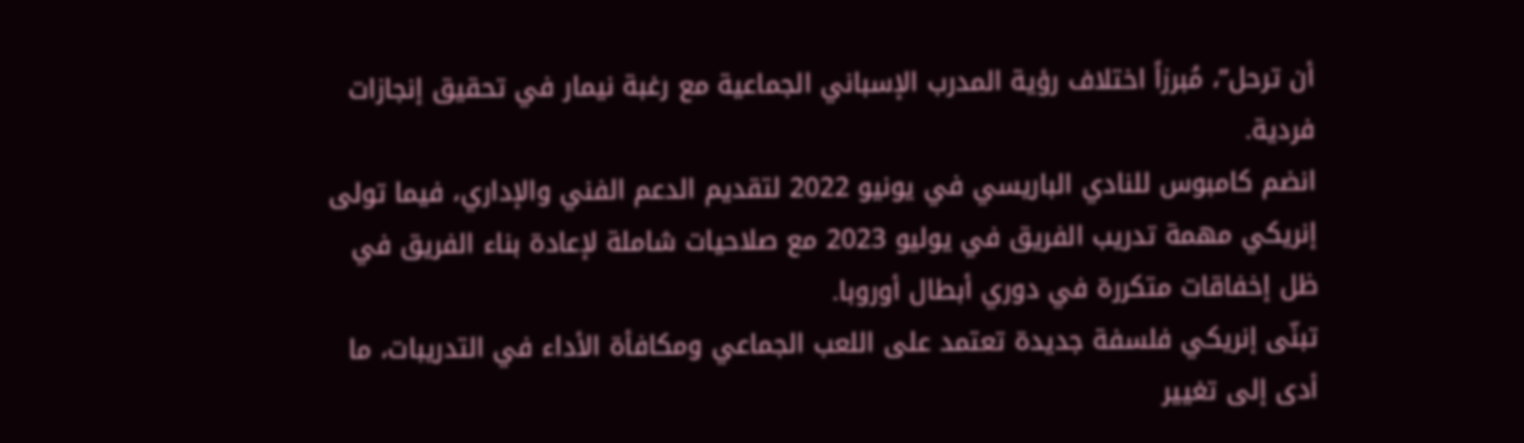أن ترحل”، مُبرزاً اختلاف رؤية المدرب الإسباني الجماعية مع رغبة نيمار في تحقيق إنجازات فردية.
انضم كامبوس للنادي الباريسي في يونيو 2022 لتقديم الدعم الفني والإداري، فيما تولى إنريكي مهمة تدريب الفريق في يوليو 2023 مع صلاحيات شاملة لإعادة بناء الفريق في ظل إخفاقات متكررة في دوري أبطال أوروبا.
تبنّى إنريكي فلسفة جديدة تعتمد على اللعب الجماعي ومكافأة الأداء في التدريبات، ما أدى إلى تغيير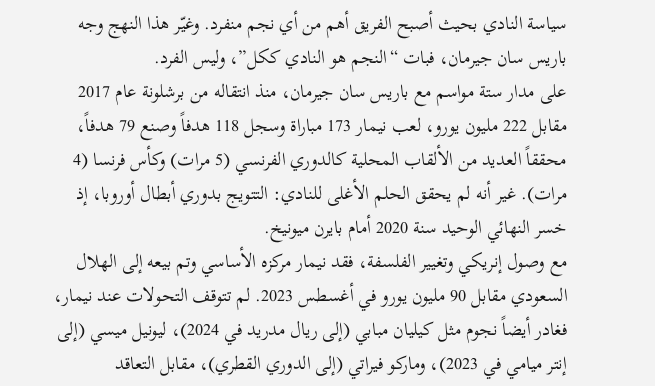سياسة النادي بحيث أصبح الفريق أهم من أي نجم منفرد. وغيّر هذا النهج وجه باريس سان جيرمان، فبات “النجم هو النادي ككل”، وليس الفرد.
على مدار ستة مواسم مع باريس سان جيرمان، منذ انتقاله من برشلونة عام 2017 مقابل 222 مليون يورو، لعب نيمار 173 مباراة وسجل 118 هدفاً وصنع 79 هدفاً، محققاً العديد من الألقاب المحلية كالدوري الفرنسي (5 مرات) وكأس فرنسا (4 مرات). غير أنه لم يحقق الحلم الأغلى للنادي: التتويج بدوري أبطال أوروبا، إذ خسر النهائي الوحيد سنة 2020 أمام بايرن ميونيخ.
مع وصول إنريكي وتغيير الفلسفة، فقد نيمار مركزه الأساسي وتم بيعه إلى الهلال السعودي مقابل 90 مليون يورو في أغسطس 2023. لم تتوقف التحولات عند نيمار، فغادر أيضاً نجوم مثل كيليان مبابي (إلى ريال مدريد في 2024)، ليونيل ميسي (إلى إنتر ميامي في 2023)، وماركو فيراتي (إلى الدوري القطري)، مقابل التعاقد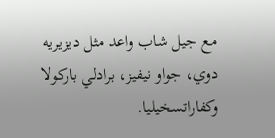مع جيل شاب واعد مثل ديزيريه دوي، جواو نيفيز، برادلي باركولا وكفاراتسخيليا.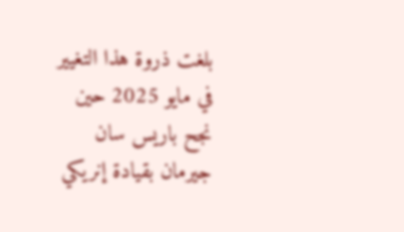بلغت ذروة هذا التغيير في مايو 2025 حين نجح باريس سان جيرمان بقيادة إنريكي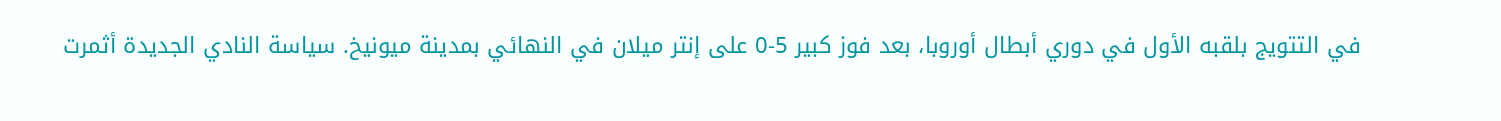في التتويج بلقبه الأول في دوري أبطال أوروبا، بعد فوز كبير 5-0 على إنتر ميلان في النهائي بمدينة ميونيخ. سياسة النادي الجديدة أثمرت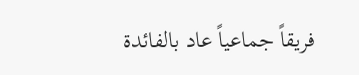فريقاً جماعياً عاد بالفائدة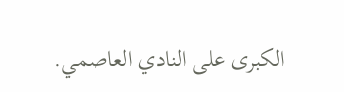الكبرى على النادي العاصمي.